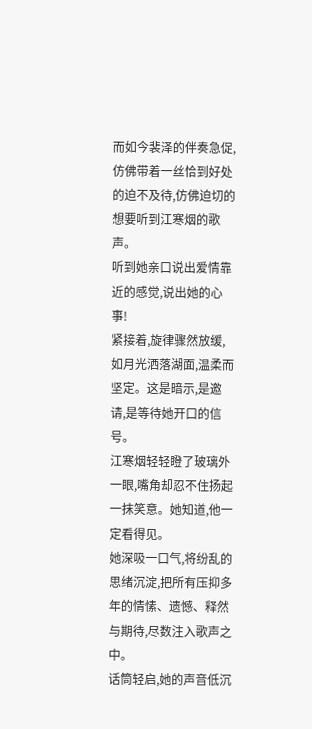而如今裴泽的伴奏急促,仿佛带着一丝恰到好处的迫不及待,仿佛迫切的想要听到江寒烟的歌声。
听到她亲口说出爱情靠近的感觉,说出她的心事!
紧接着,旋律骤然放缓,如月光洒落湖面,温柔而坚定。这是暗示,是邀请,是等待她开口的信号。
江寒烟轻轻瞪了玻璃外一眼,嘴角却忍不住扬起一抹笑意。她知道,他一定看得见。
她深吸一口气,将纷乱的思绪沉淀,把所有压抑多年的情愫、遗憾、释然与期待,尽数注入歌声之中。
话筒轻启,她的声音低沉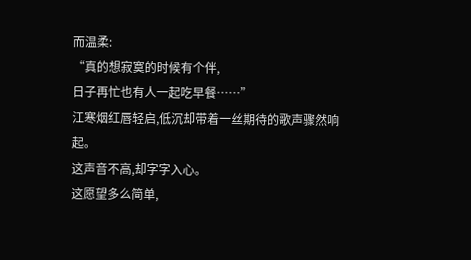而温柔:
“真的想寂寞的时候有个伴,
日子再忙也有人一起吃早餐……”
江寒烟红唇轻启,低沉却带着一丝期待的歌声骤然响起。
这声音不高,却字字入心。
这愿望多么简单,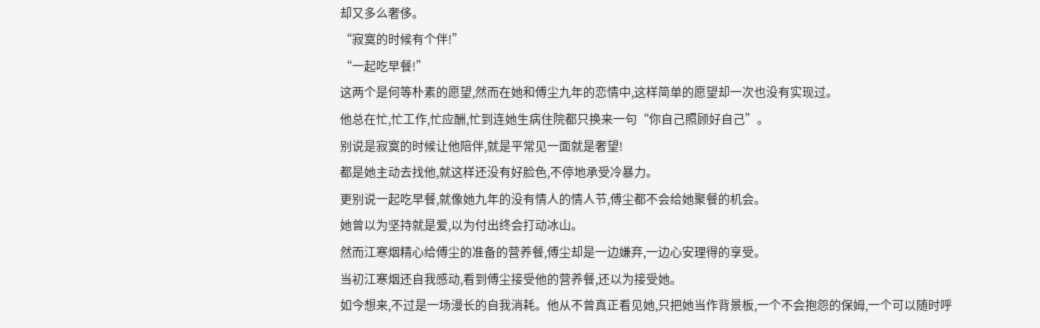却又多么奢侈。
“寂寞的时候有个伴!”
“一起吃早餐!”
这两个是何等朴素的愿望,然而在她和傅尘九年的恋情中,这样简单的愿望却一次也没有实现过。
他总在忙,忙工作,忙应酬,忙到连她生病住院都只换来一句“你自己照顾好自己”。
别说是寂寞的时候让他陪伴,就是平常见一面就是奢望!
都是她主动去找他,就这样还没有好脸色,不停地承受冷暴力。
更别说一起吃早餐,就像她九年的没有情人的情人节,傅尘都不会给她聚餐的机会。
她曾以为坚持就是爱,以为付出终会打动冰山。
然而江寒烟精心给傅尘的准备的营养餐,傅尘却是一边嫌弃,一边心安理得的享受。
当初江寒烟还自我感动,看到傅尘接受他的营养餐,还以为接受她。
如今想来,不过是一场漫长的自我消耗。他从不曾真正看见她,只把她当作背景板,一个不会抱怨的保姆,一个可以随时呼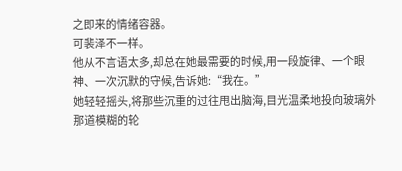之即来的情绪容器。
可裴泽不一样。
他从不言语太多,却总在她最需要的时候,用一段旋律、一个眼神、一次沉默的守候,告诉她:“我在。”
她轻轻摇头,将那些沉重的过往甩出脑海,目光温柔地投向玻璃外那道模糊的轮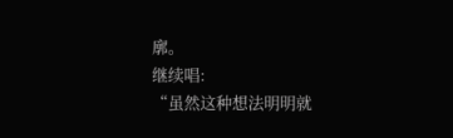廓。
继续唱:
“虽然这种想法明明就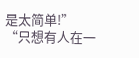是太简单!”
“只想有人在一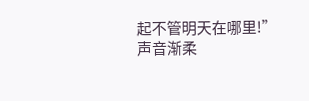起不管明天在哪里!”
声音渐柔